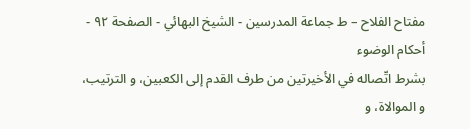مفتاح الفلاح – ط جماعة المدرسين - الشيخ البهائي - الصفحة ٩٢ - أحكام الوضوء
بشرط اتّصاله في الأخيرتين من طرف القدم إلى الكعبين، و الترتيب، و الموالاة، و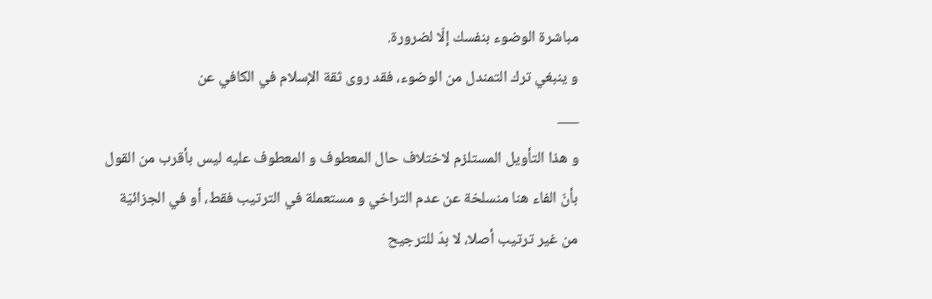مباشرة الوضوء بنفسك إلّا لضرورة.
و ينبغي ترك التمندل من الوضوء، فقد روى ثقة الإسلام في الكافي عن
___
و هذا التأويل المستلزم لاختلاف حال المعطوف و المعطوف عليه ليس بأقرب من القول
بأنّ الفاء هنا منسلخة عن عدم التراخي و مستعملة في الترتيب فقط، أو في الجزائيّة
من غير ترتيب أصلا، لا بدّ للترجيح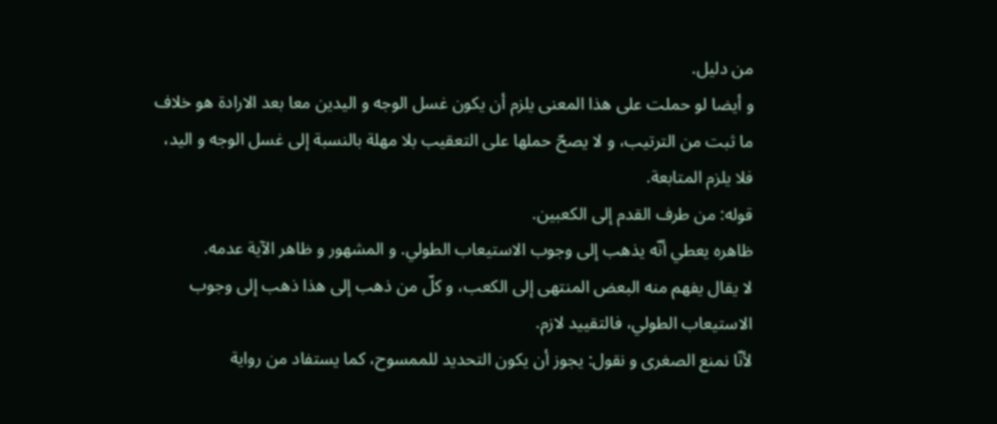من دليل.
و أيضا لو حملت على هذا المعنى يلزم أن يكون غسل الوجه و اليدين معا بعد الارادة هو خلاف ما ثبت من الترتيب، و لا يصحّ حملها على التعقيب بلا مهلة بالنسبة إلى غسل الوجه و اليد، فلا يلزم المتابعة.
قوله: من طرف القدم إلى الكعبين.
ظاهره يعطي أنّه يذهب إلى وجوب الاستيعاب الطولي. و المشهور و ظاهر الآية عدمه.
لا يقال يفهم منه البعض المنتهى إلى الكعب، و كلّ من ذهب إلى هذا ذهب إلى وجوب الاستيعاب الطولي، فالتقييد لازم.
لأنّا نمنع الصغرى و نقول: يجوز أن يكون التحديد للممسوح، كما يستفاد من رواية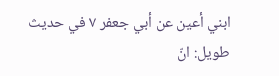ابني أعين عن أبي جعفر ٧ في حديث طويل: انّ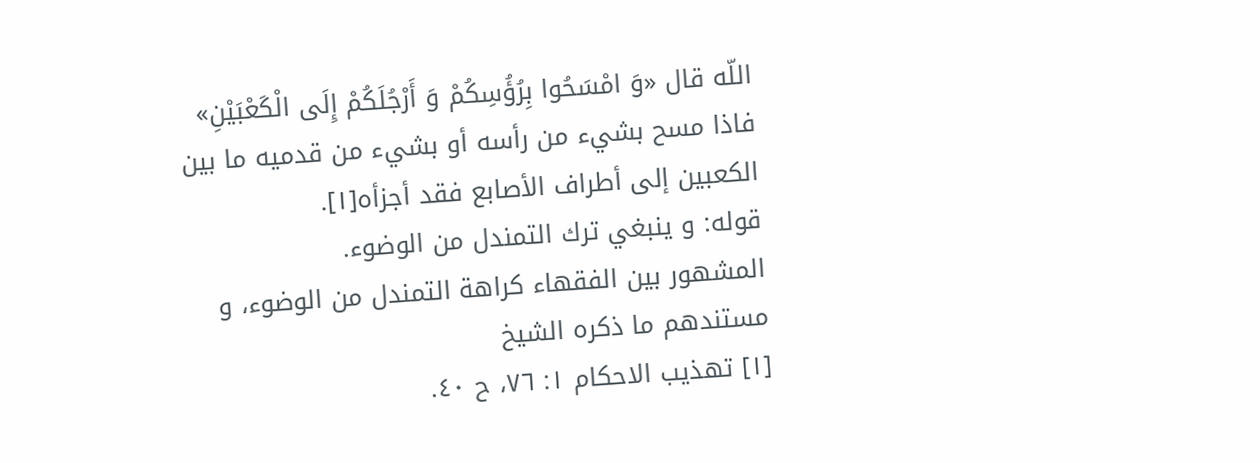اللّه قال «وَ امْسَحُوا بِرُؤُسِكُمْ وَ أَرْجُلَكُمْ إِلَى الْكَعْبَيْنِ» فاذا مسح بشيء من رأسه أو بشيء من قدميه ما بين الكعبين إلى أطراف الأصابع فقد أجزأه[١].
قوله: و ينبغي ترك التمندل من الوضوء.
المشهور بين الفقهاء كراهة التمندل من الوضوء، و مستندهم ما ذكره الشيخ
[١] تهذيب الاحكام ١: ٧٦، ح ٤٠.